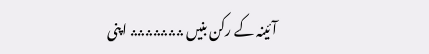آئینہ کے رکن بنیں ؞؞؞؞؞؞؞ اپنی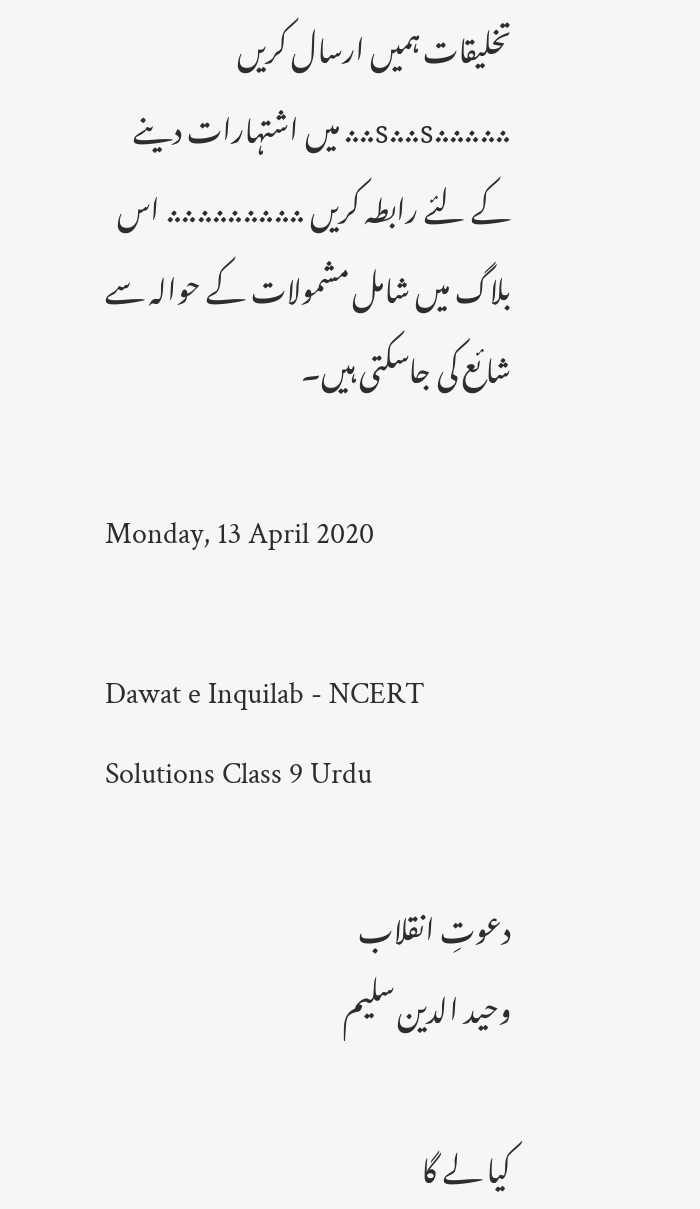تخلیقات ہمیں ارسال کریں ؞؞؞؞؞s؞؞s؞؞ میں اشتہارات دینے کے لئے رابطہ کریں ؞؞؞؞؞؞؞؞؞ اس بلاگ میں شامل مشمولات کے حوالہ سے شائع کی جاسکتی ہیں۔

Monday, 13 April 2020

Dawat e Inquilab - NCERT Solutions Class 9 Urdu

دعوتِ انقلاب
وحید الدین سلیم

کیا لے گا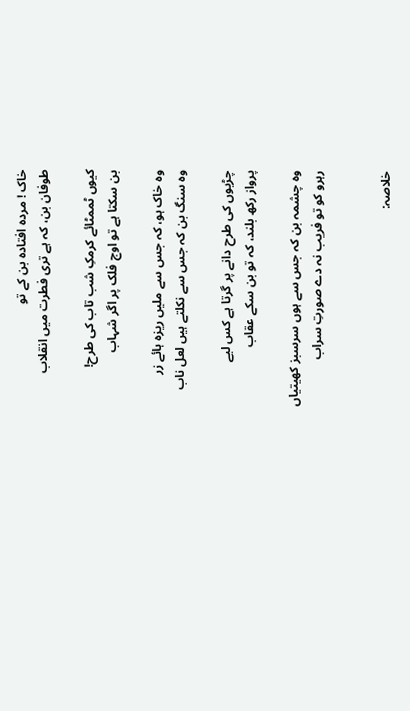خاک ! مرده افتاده بن کے تو
طوفان بن، کہ ہے تری فطرت میں انقلاب

کیوں ٹممٹائے کرمکِ شب تاب کی طرح!
بن سکتا ہے تو اوج فلک پر اگر شہاب

وہ خاک ہو، کہ جس سے ملیں ریزہ ہائے زر
وہ سنگ بن کہ جس سے نکلتے ہیں لعل ناب

چڑیوں کی طرح دانے پر گرتا ہے کس لیے
پرواز رکھ بلند، کہ تو بن سکے عقاب

وہ چشمہ بن کہ جس سے ہوں سرسبز کھیتیاں
رہرو کو تو فریب نہ دے صورتِ سراب


خلاصہ: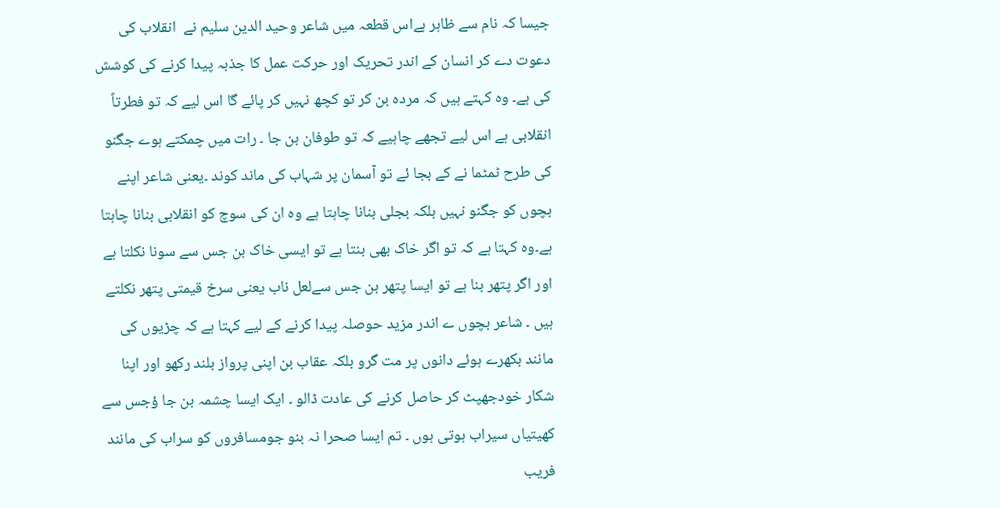جیسا کہ نام سے ظاہر ہےاس قطعہ میں شاعر وحید الدین سلیم نے  انقلاب کی دعوت دے کر انسان کے اندر تحریک اور حرکت عمل کا جذبہ پیدا کرنے کی کوشش کی ہے۔ وہ کہتے ہیں کہ مردہ بن کر تو کچھ نہیں کر پائے گا اس لیے کہ تو فطرتاً انقلابی ہے اس لیے تجھے چاہیے کہ تو طوفان بن جا ۔ رات میں چمکتے ہوے جگنو کی طرح ٹمٹما نے کے بجا ئے تو آسمان پر شہاب کی ماند کوند ۔یعنی شاعر اپنے بچوں کو جگنو نہیں بلکہ بجلی بنانا چاہتا ہے وہ ان کی سوچ کو انقلابی بنانا چاہتا ہے۔وہ کہتا ہے کہ تو اگر خاک بھی بنتا ہے تو ایسی خاک بن جس سے سونا نکلتا ہے اور اگر پتھر بنا ہے تو ایسا پتھر بن جس سےلعل ناب یعنی سرخ قیمتی پتھر نکلتے ہیں ۔ شاعر بچوں ے اندر مزید حوصلہ پیدا کرنے کے لیے کہتا ہے کہ چڑیوں کی مانند بکھرے ہوئے دانوں پر مت گرو بلکہ عقاب بن اپنی پرواز بلند رکھو اور اپنا شکار خودجھپٹ کر حاصل کرنے کی عادت ڈالو ۔ ایک ایسا چشمہ بن جا ؤجس سے کھیتیاں سیراب ہوتی ہوں ۔ تم ایسا صحرا نہ بنو جومسافروں کو سراب کی مانند فریب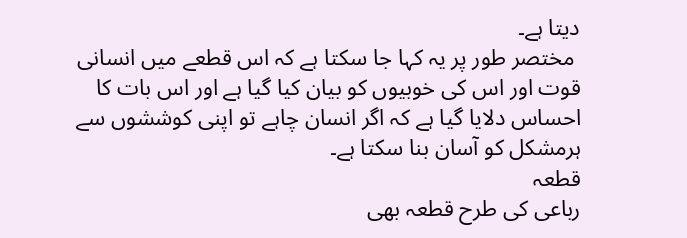دیتا ہے۔
 مختصر طور پر یہ کہا جا سکتا ہے کہ اس قطعے میں انسانی قوت اور اس کی خوبیوں کو بیان کیا گیا ہے اور اس بات کا احساس دلایا گیا ہے کہ اگر انسان چاہے تو اپنی کوششوں سے ہرمشکل کو آسان بنا سکتا ہے۔
قطعہ
رباعی کی طرح قطعہ بھی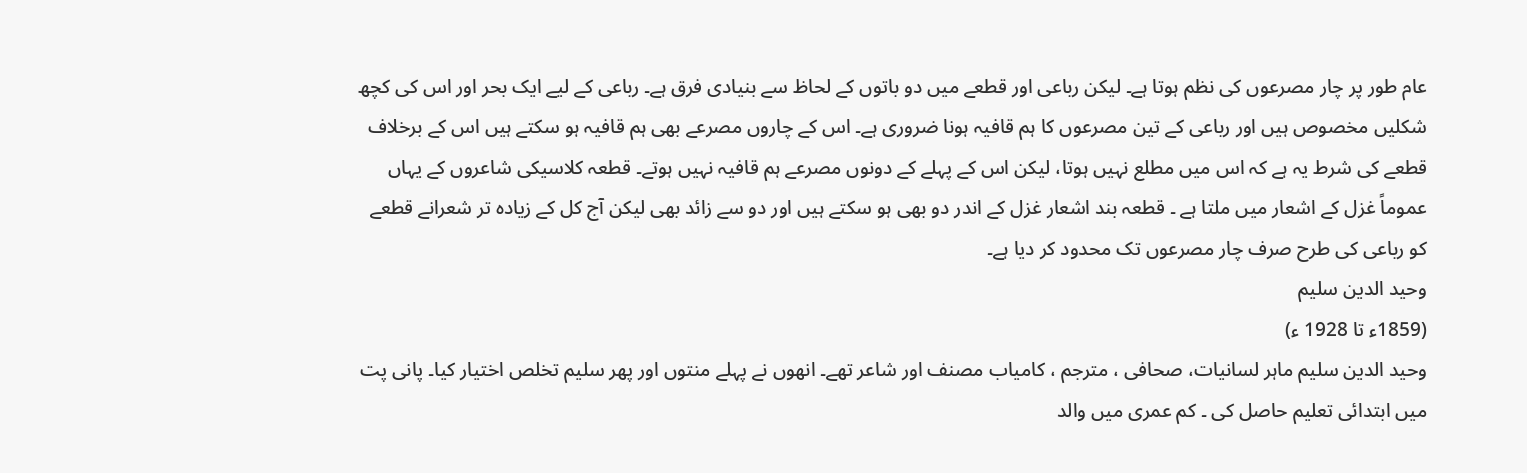عام طور پر چار مصرعوں کی نظم ہوتا ہے۔ لیکن رباعی اور قطعے میں دو باتوں کے لحاظ سے بنیادی فرق ہے۔ رباعی کے لیے ایک بحر اور اس کی کچھ شکلیں مخصوص ہیں اور رباعی کے تین مصرعوں کا ہم قافیہ ہونا ضروری ہے۔ اس کے چاروں مصرعے بھی ہم قافیہ ہو سکتے ہیں اس کے برخلاف قطعے کی شرط یہ ہے کہ اس میں مطلع نہیں ہوتا، لیکن اس کے پہلے کے دونوں مصرعے ہم قافیہ نہیں ہوتے۔ قطعہ کلاسیکی شاعروں کے یہاں عموماً غزل کے اشعار میں ملتا ہے ۔ قطعہ بند اشعار غزل کے اندر دو بھی ہو سکتے ہیں اور دو سے زائد بھی لیکن آج کل کے زیادہ تر شعرانے قطعے کو رباعی کی طرح صرف چار مصرعوں تک محدود کر دیا ہے۔
وحید الدین سلیم
(1859ء تا 1928 ء)
وحید الدین سلیم ماہر لسانیات، صحافی ، مترجم ، کامیاب مصنف اور شاعر تھے۔ انھوں نے پہلے منتوں اور پھر سلیم تخلص اختیار کیا۔ پانی پت میں ابتدائی تعلیم حاصل کی ۔ کم عمری میں والد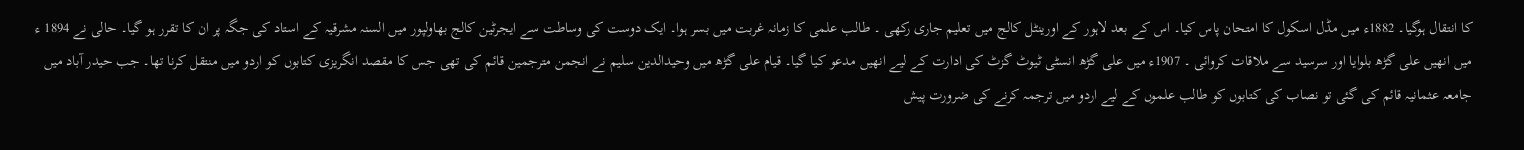کا انتقال ہوگیا۔ 1882ء میں مڈل اسکول کا امتحان پاس کیا۔ اس کے بعد لاہور کے اورینٹل کالج میں تعلیم جاری رکھی ۔ طالب علمی کا زمانہ غربت میں بسر ہوا۔ ایک دوست کی وساطت سے ایجرٹین کالج بھاولپور میں السنہ مشرقیہ کے استاد کی جگہ پر ان کا تقرر ہو گیا۔ حالی نے 1894 ء میں انھیں علی گڑھ بلوایا اور سرسید سے ملاقات کروائی ۔ 1907ء میں علی گڑھ انسٹی ٹیوٹ گزٹ کی ادارت کے لیے انھیں مدعو کیا گیا۔ قیام علی گڑھ میں وحیدالدین سلیم نے انجمن مترجمین قائم کی تھی جس کا مقصد انگریزی کتابوں کو اردو میں منتقل کرنا تھا۔ جب حیدر آباد میں جامعہ عثمانیہ قائم کی گئی تو نصاب کی کتابوں کو طالب علموں کے لیے اردو میں ترجمہ کرنے کی ضرورت پیش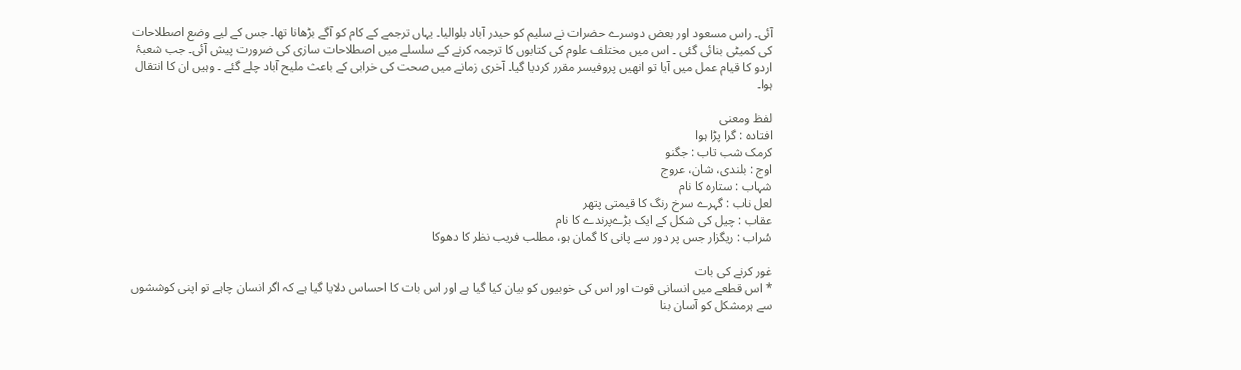آئی۔ راس مسعود اور بعض دوسرے حضرات نے سلیم کو حیدر آباد بلوالیا۔ یہاں ترجمے کے کام کو آگے بڑھانا تھا۔ جس کے لیے وضع اصطلاحات کی کمیٹی بنائی گئی ۔ اس میں مختلف علوم کی کتابوں کا ترجمہ کرنے کے سلسلے میں اصطلاحات سازی کی ضرورت پیش آئی۔ جب شعبۂ اردو کا قیام عمل میں آیا تو انھیں پروفیسر مقرر کردیا گیا۔ آخری زمانے میں صحت کی خرابی کے باعث ملیح آباد چلے گئے ۔ وہیں ان کا انتقال ہوا۔

لفظ ومعنی
افتاده : گرا پڑا ہوا
کرمک شب تاب : جگنو
اوج : بلندی، شان، عروج
شہاب : ستارہ کا نام
لعل ناب : گہرے سرخ رنگ کا قیمتی پتھر
عقاب : چیل کی شکل کے ایک بڑےپرندے کا نام
سُراب : ریگزار جس پر دور سے پانی کا گمان ہو، مطلب فریب نظر کا دھوکا

غور کرنے کی بات
* اس قطعے میں انسانی قوت اور اس کی خوبیوں کو بیان کیا گیا ہے اور اس بات کا احساس دلایا گیا ہے کہ اگر انسان چاہے تو اپنی کوششوں سے ہرمشکل کو آسان بنا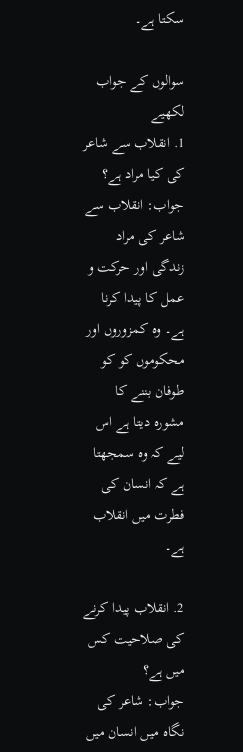سکتا ہے۔

سوالوں کے جواب لکھیے
1. انقلاب سے شاعر کی کیا مراد ہے؟
جواب: انقلاب سے شاعر کی مراد زندگی اور حرکت و عمل کا پیدا کرنا ہے۔ وہ کمزوروں اور محکوموں کو کو طوفان بننے کا مشورہ دیتا ہے اس لیے کہ وہ سمجھتا ہے کہ انسان کی  فطرت میں انقلاب ہے۔

2. انقلاب پیدا کرنے کی صلاحیت کس میں ہے؟
جواب: شاعر کی نگاہ میں انسان میں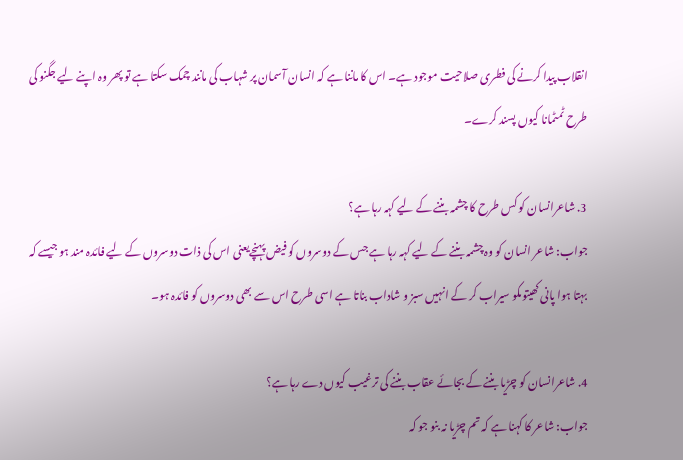انقلاب پیدا کرنے کی فطری صلاحیت موجود ہے۔ اس کا ماننا ہے کہ انسان آسمان پر شہاب کی مانند چمک سکتا ہے تو پھر وہ اپنے لیے جگنو کی طرح ٹمٹمانا کیوں پسند کرے۔

3. شاعرانسان کو کس طرح کا چشمہ بننے کے لیے کہہ رہا ہے؟
جواب: شاعر انسان کو وہ چشمہ بننے کے لیے کہہ رہا ہے جس کے دوسروں کو فیض پہنچےیعنی اس کی ذات دوسروں کے لیے فائدہ مند ہو جیسے کہ بہتا ہوا پانی کھیتوںکو سیراب کر کے انہیں سبز و شاداب بناتا ہے اسی طرح اس سے بھی دوسروں کو فائدہ ہو۔

4. شاعرانسان کو چڑیا بننے کے بجائے عقاب بننے کی ترغیب کیوں دے رہا ہے؟
جواب: شاعر کا کہنا ہے کہ تم چڑیا نہ بنو جو کہ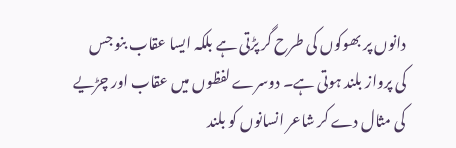دانوں پر بھوکوں کی طرح گر پڑتی ہے بلکہ ایسا عقاب بنو جس کی پرواز بلند ہوتی ہے۔ دوسرے لفظوں میں عقاب اور چڑیے کی مثال دے کر شاعر انسانوں کو بلند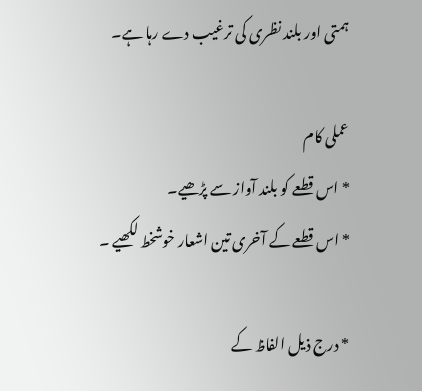ہمتی اور بلند نظری کی ترغیب دے رہا ہے۔

عملی کام
* اس قطعے کو بلند آواز سے پڑھیے۔
* اس قطعے کے آخری تین اشعار خوشخط لکھیے ۔

* درج ذیل الفاظ کے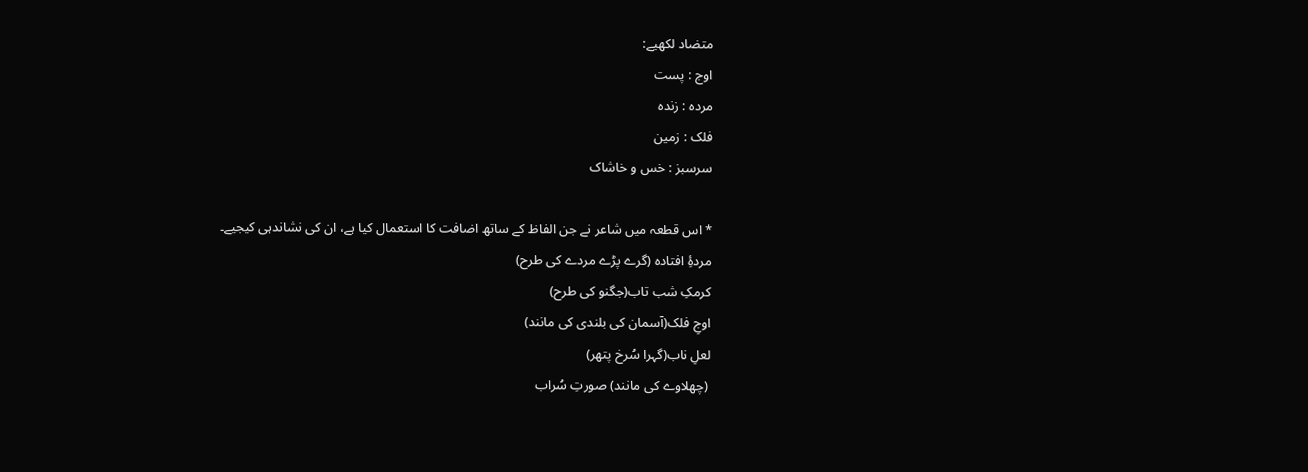متضاد لکھیے:
اوج : پست
مرده : زندہ
فلک : زمین
سرسبز : خس و خاشاک

* اس قطعہ میں شاعر نے جن الفاظ کے ساتھ اضافت کا استعمال کیا ہے، ان کی نشاندہی کیجیے۔
مردۂِ افتادہ (گرے پڑے مردے کی طرح)
کرمکِ شب تاب(جگنو کی طرح)
اوجِ فلک(آسمان کی بلندی کی مانند)
لعلِ ناب(گہرا سُرخ پتھر)
 (چھلاوے کی مانند) صورتِ سُراب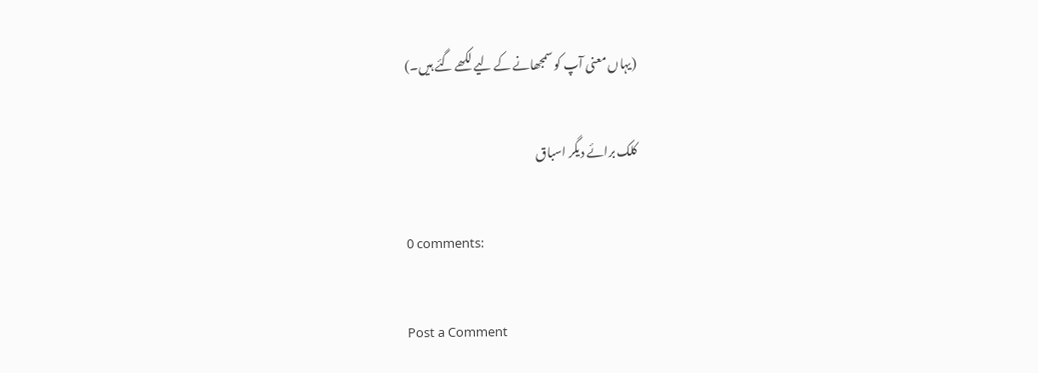(یہاں معنی آپ کو سمجھانے کے لیے لکھے گئے ہیں۔)

کلک برائے دیگر اسباق

0 comments:

Post a Comment